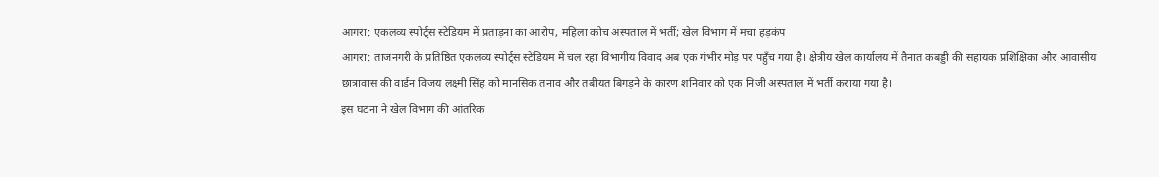आगरा: एकलव्य स्पोर्ट्स स्टेडियम में प्रताड़ना का आरोप, महिला कोच अस्पताल में भर्ती; खेल विभाग में मचा हड़कंप
आगरा: ताजनगरी के प्रतिष्ठित एकलव्य स्पोर्ट्स स्टेडियम में चल रहा विभागीय विवाद अब एक गंभीर मोड़ पर पहुँच गया है। क्षेत्रीय खेल कार्यालय में तैनात कबड्डी की सहायक प्रशिक्षिका और आवासीय छात्रावास की वार्डन विजय लक्ष्मी सिंह को मानसिक तनाव और तबीयत बिगड़ने के कारण शनिवार को एक निजी अस्पताल में भर्ती कराया गया है।
इस घटना ने खेल विभाग की आंतरिक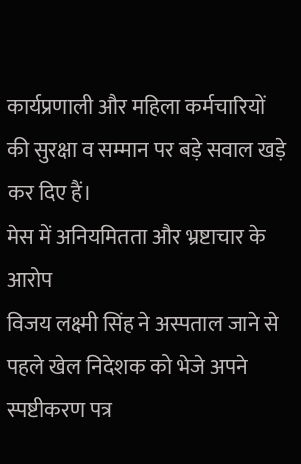कार्यप्रणाली और महिला कर्मचारियों की सुरक्षा व सम्मान पर बड़े सवाल खड़े कर दिए हैं।
मेस में अनियमितता और भ्रष्टाचार के आरोप
विजय लक्ष्मी सिंह ने अस्पताल जाने से पहले खेल निदेशक को भेजे अपने स्पष्टीकरण पत्र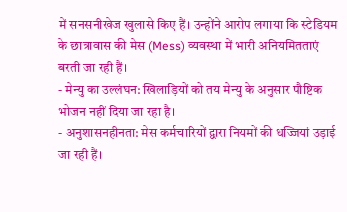में सनसनीखेज खुलासे किए हैं। उन्होंने आरोप लगाया कि स्टेडियम के छात्रावास की मेस (Mess) व्यवस्था में भारी अनियमितताएं बरती जा रही हैं।
- मेन्यु का उल्लंघन: खिलाड़ियों को तय मेन्यु के अनुसार पौष्टिक भोजन नहीं दिया जा रहा है।
- अनुशासनहीनता: मेस कर्मचारियों द्वारा नियमों की धज्जियां उड़ाई जा रही हैं।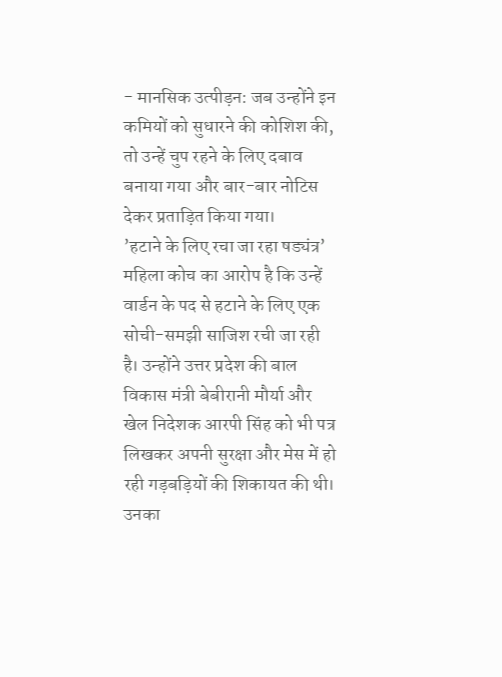- मानसिक उत्पीड़न: जब उन्होंने इन कमियों को सुधारने की कोशिश की, तो उन्हें चुप रहने के लिए दबाव बनाया गया और बार-बार नोटिस देकर प्रताड़ित किया गया।
’हटाने के लिए रचा जा रहा षड्यंत्र’
महिला कोच का आरोप है कि उन्हें वार्डन के पद से हटाने के लिए एक सोची-समझी साजिश रची जा रही है। उन्होंने उत्तर प्रदेश की बाल विकास मंत्री बेबीरानी मौर्या और खेल निदेशक आरपी सिंह को भी पत्र लिखकर अपनी सुरक्षा और मेस में हो रही गड़बड़ियों की शिकायत की थी। उनका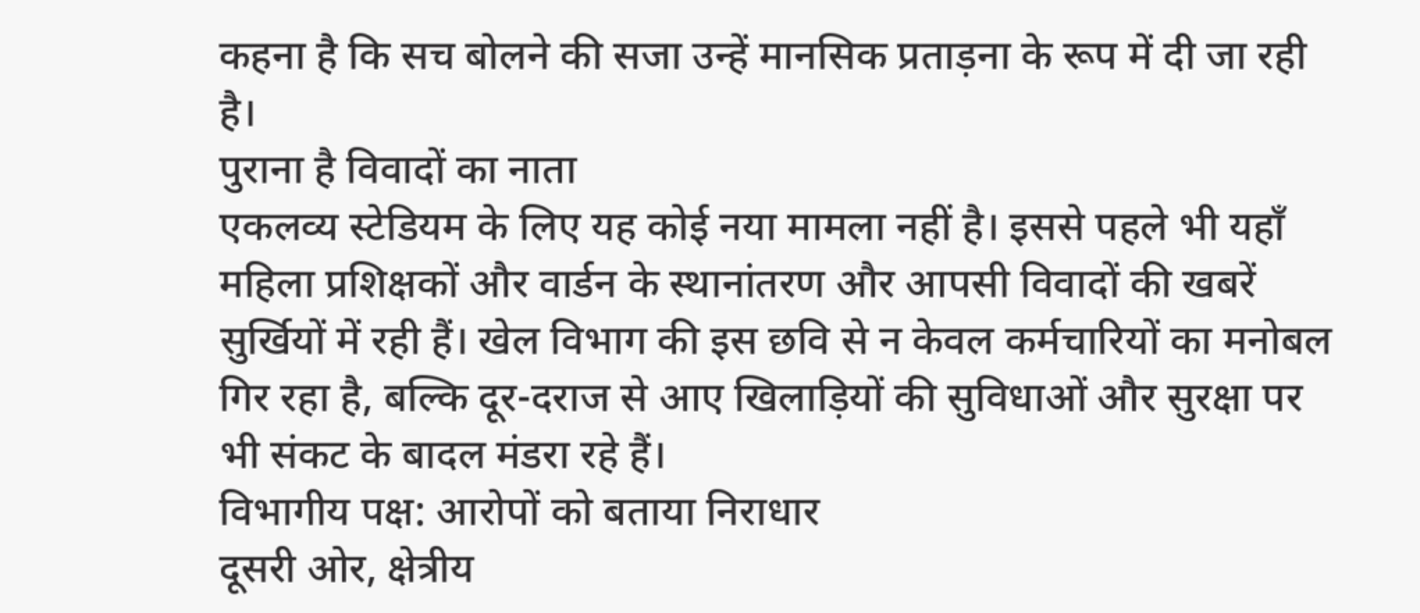कहना है कि सच बोलने की सजा उन्हें मानसिक प्रताड़ना के रूप में दी जा रही है।
पुराना है विवादों का नाता
एकलव्य स्टेडियम के लिए यह कोई नया मामला नहीं है। इससे पहले भी यहाँ महिला प्रशिक्षकों और वार्डन के स्थानांतरण और आपसी विवादों की खबरें सुर्खियों में रही हैं। खेल विभाग की इस छवि से न केवल कर्मचारियों का मनोबल गिर रहा है, बल्कि दूर-दराज से आए खिलाड़ियों की सुविधाओं और सुरक्षा पर भी संकट के बादल मंडरा रहे हैं।
विभागीय पक्ष: आरोपों को बताया निराधार
दूसरी ओर, क्षेत्रीय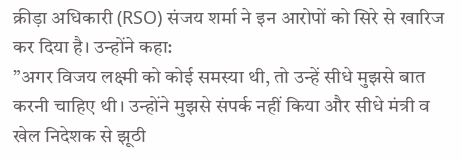क्रीड़ा अधिकारी (RSO) संजय शर्मा ने इन आरोपों को सिरे से खारिज कर दिया है। उन्होंने कहा:
”अगर विजय लक्ष्मी को कोई समस्या थी, तो उन्हें सीधे मुझसे बात करनी चाहिए थी। उन्होंने मुझसे संपर्क नहीं किया और सीधे मंत्री व खेल निदेशक से झूठी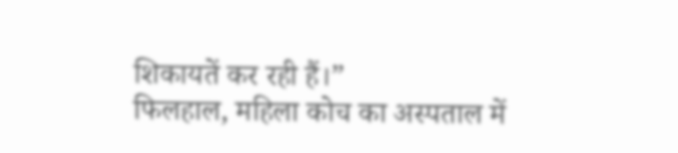शिकायतें कर रही हैं।”
फिलहाल, महिला कोच का अस्पताल में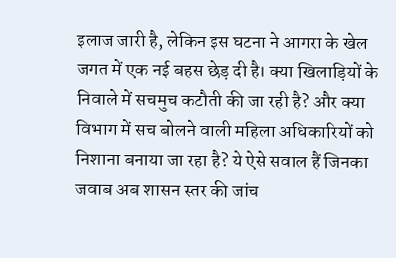इलाज जारी है, लेकिन इस घटना ने आगरा के खेल जगत में एक नई बहस छेड़ दी है। क्या खिलाड़ियों के निवाले में सचमुच कटौती की जा रही है? और क्या विभाग में सच बोलने वाली महिला अधिकारियों को निशाना बनाया जा रहा है? ये ऐसे सवाल हैं जिनका जवाब अब शासन स्तर की जांच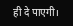ही दे पाएगी।